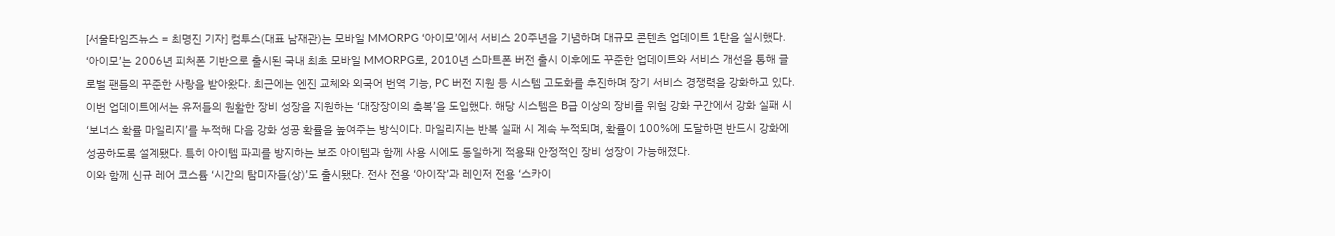[서울타임즈뉴스 = 최명진 기자] 컴투스(대표 남재관)는 모바일 MMORPG ‘아이모’에서 서비스 20주년을 기념하며 대규모 콘텐츠 업데이트 1탄을 실시했다.
‘아이모’는 2006년 피처폰 기반으로 출시된 국내 최초 모바일 MMORPG로, 2010년 스마트폰 버전 출시 이후에도 꾸준한 업데이트와 서비스 개선을 통해 글로벌 팬들의 꾸준한 사랑을 받아왔다. 최근에는 엔진 교체와 외국어 번역 기능, PC 버전 지원 등 시스템 고도화를 추진하며 장기 서비스 경쟁력을 강화하고 있다.
이번 업데이트에서는 유저들의 원활한 장비 성장을 지원하는 ‘대장장이의 축복’을 도입했다. 해당 시스템은 B급 이상의 장비를 위험 강화 구간에서 강화 실패 시 ‘보너스 확률 마일리지’를 누적해 다음 강화 성공 확률을 높여주는 방식이다. 마일리지는 반복 실패 시 계속 누적되며, 확률이 100%에 도달하면 반드시 강화에 성공하도록 설계됐다. 특히 아이템 파괴를 방지하는 보조 아이템과 함께 사용 시에도 동일하게 적용돼 안정적인 장비 성장이 가능해졌다.
이와 함께 신규 레어 코스튬 ‘시간의 탐미자들(상)’도 출시됐다. 전사 전용 ‘아이작’과 레인저 전용 ‘스카이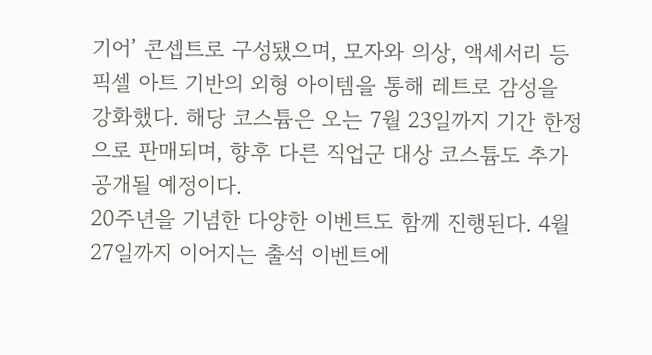기어’ 콘셉트로 구성됐으며, 모자와 의상, 액세서리 등 픽셀 아트 기반의 외형 아이템을 통해 레트로 감성을 강화했다. 해당 코스튬은 오는 7월 23일까지 기간 한정으로 판매되며, 향후 다른 직업군 대상 코스튬도 추가 공개될 예정이다.
20주년을 기념한 다양한 이벤트도 함께 진행된다. 4월 27일까지 이어지는 출석 이벤트에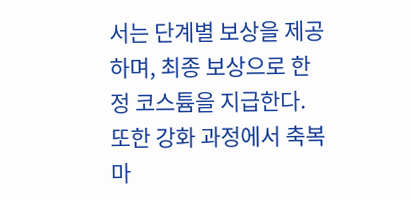서는 단계별 보상을 제공하며, 최종 보상으로 한정 코스튬을 지급한다. 또한 강화 과정에서 축복 마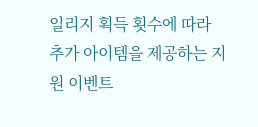일리지 획득 횟수에 따라 추가 아이템을 제공하는 지원 이벤트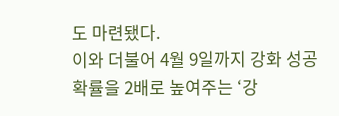도 마련됐다.
이와 더불어 4월 9일까지 강화 성공 확률을 2배로 높여주는 ‘강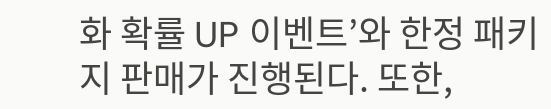화 확률 UP 이벤트’와 한정 패키지 판매가 진행된다. 또한,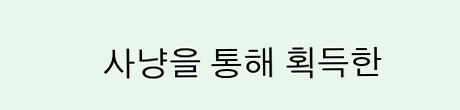사냥을 통해 획득한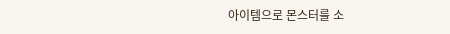아이템으로 몬스터를 소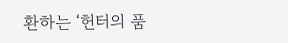환하는 ‘헌터의 품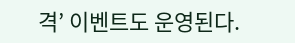격’ 이벤트도 운영된다.